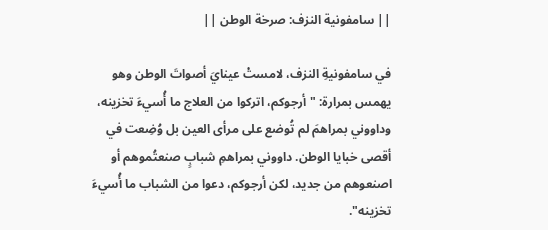|| سامفونية النزف: صرخة الوطن ||

في سامفونيةِ النزف، لامستْ عينايَ أصواتَ الوطن وهو يهمس بمرارة: "أرجوكم، اتركوا من العلاج ما أُسيءَ تخزينه، وداووني بمراهمَ لم تُوضع على مرأى العين بل وُضِعت في أقصى خبايا الوطن. داووني بمراهمِ شبابٍ صنعتُموهم أو اصنعوهم من جديد، لكن أرجوكم، دعوا من الشباب ما أُسيءَ تخزينه".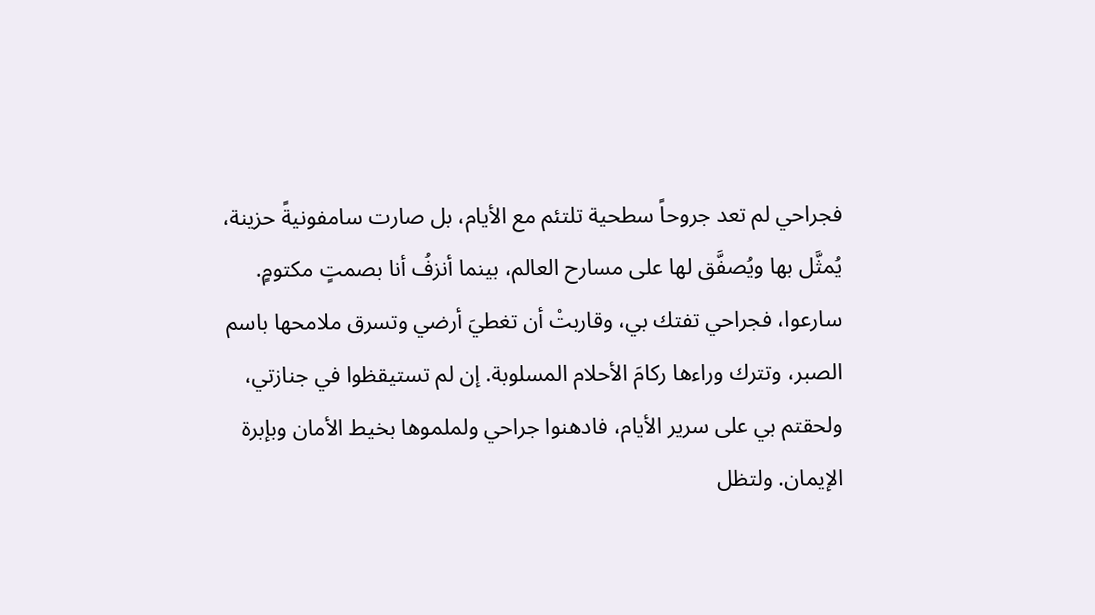فجراحي لم تعد جروحاً سطحية تلتئم مع الأيام، بل صارت سامفونيةً حزينة، يُمثَّل بها ويُصفَّق لها على مسارح العالم، بينما أنزفُ أنا بصمتٍ مكتومٍ. سارعوا، فجراحي تفتك بي، وقاربتْ أن تغطيَ أرضي وتسرق ملامحها باسم الصبر، وتترك وراءها ركامَ الأحلام المسلوبة. إن لم تستيقظوا في جنازتي، ولحقتم بي على سرير الأيام، فادهنوا جراحي ولملموها بخيط الأمان وبإبرة الإيمان. ولتظل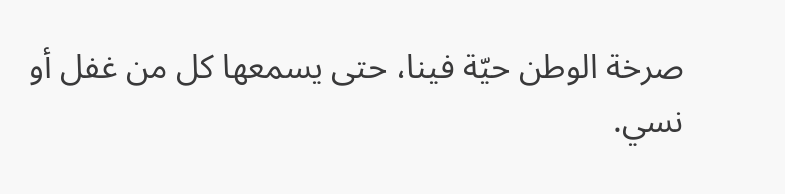صرخة الوطن حيّة فينا، حتى يسمعها كل من غفل أو نسي.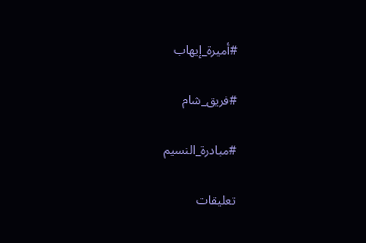#أميرة_إيهاب

#فريق_شام

#مبادرة_النسيم

تعليقات